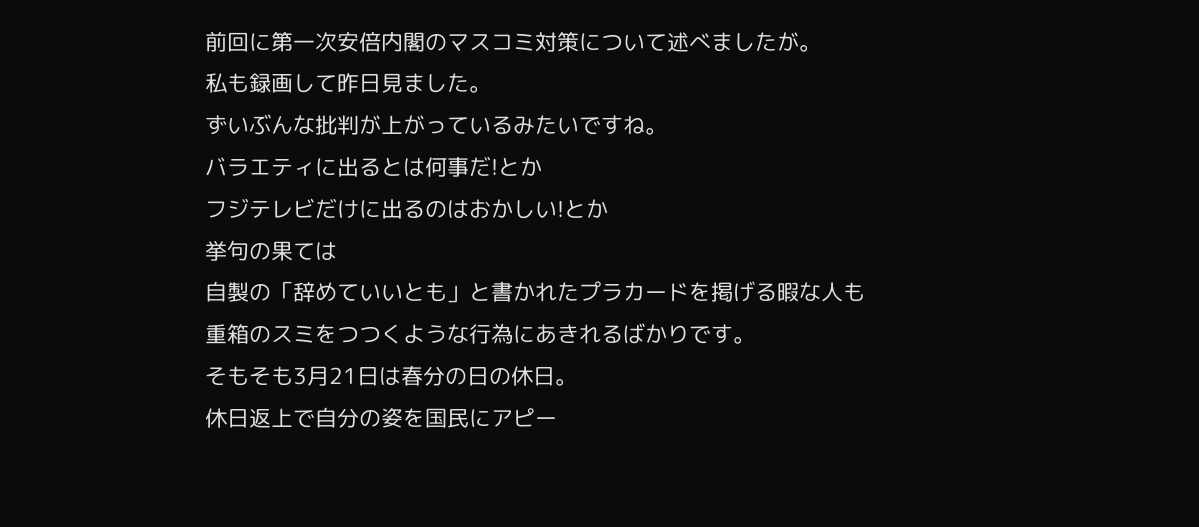前回に第一次安倍内閣のマスコミ対策について述べましたが。
私も録画して昨日見ました。
ずいぶんな批判が上がっているみたいですね。
バラエティに出るとは何事だ!とか
フジテレビだけに出るのはおかしい!とか
挙句の果ては
自製の「辞めていいとも」と書かれたプラカードを掲げる暇な人も
重箱のスミをつつくような行為にあきれるばかりです。
そもそも3月21日は春分の日の休日。
休日返上で自分の姿を国民にアピー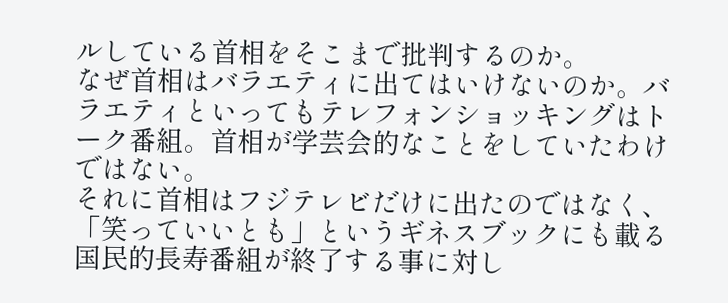ルしている首相をそこまで批判するのか。
なぜ首相はバラエティに出てはいけないのか。バラエティといってもテレフォンショッキングはトーク番組。首相が学芸会的なことをしていたわけではない。
それに首相はフジテレビだけに出たのではなく、「笑っていいとも」というギネスブックにも載る国民的長寿番組が終了する事に対し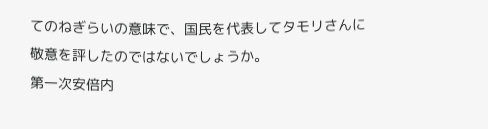てのねぎらいの意味で、国民を代表してタモリさんに敬意を評したのではないでしょうか。
第一次安倍内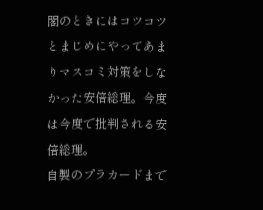閣のときにはコツコツとまじめにやってあまりマスコミ対策をしなかった安倍総理。今度は今度で批判される安倍総理。
自製のプラカードまで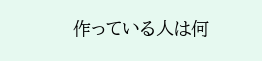作っている人は何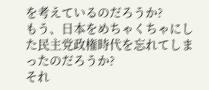を考えているのだろうか?
もう、日本をめちゃくちゃにした民主党政権時代を忘れてしまったのだろうか?
それ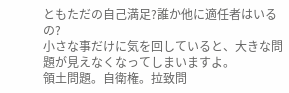ともただの自己満足?誰か他に適任者はいるの?
小さな事だけに気を回していると、大きな問題が見えなくなってしまいますよ。
領土問題。自衛権。拉致問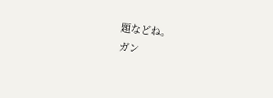題などね。
ガン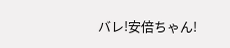バレ!安倍ちゃん!